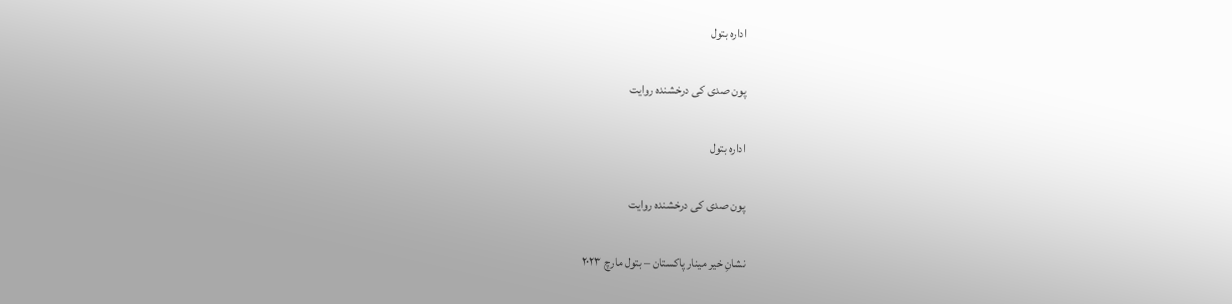ادارہ بتول

پون صدی کی درخشندہ روایت

ادارہ بتول

پون صدی کی درخشندہ روایت

نشانِ خیر مینار پاکستان – بتول مارچ ۲۰۲۳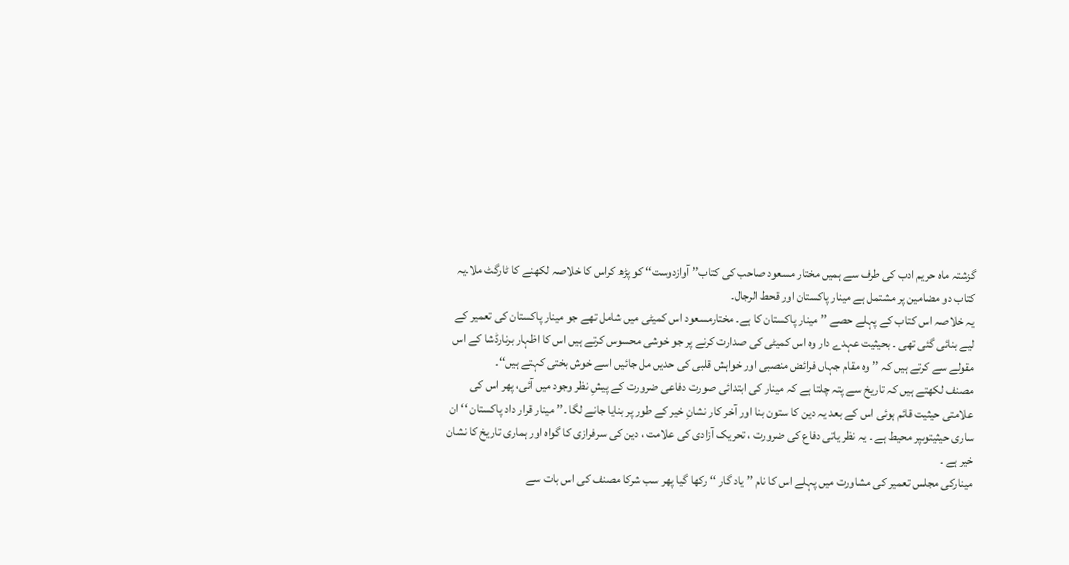گزشتہ ماہ حریم ادب کی طرف سے ہمیں مختار مسعود صاحب کی کتاب’’ آوازدوست‘‘ کو پڑھ کراس کا خلاصہ لکھنے کا ٹارگٹ ملا۔یہ کتاب دو مضامین پر مشتمل ہے مینار پاکستان اور قحط الرجال۔
یہ خلاصہ اس کتاب کے پہلے حصے ’’ مینار پاکستان کا ہے۔ مختارمسعود اس کمیٹی میں شامل تھے جو مینار پاکستان کی تعمیر کے لیے بنائی گئی تھی ۔ بحیثیت عہدے دار وہ اس کمیٹی کی صدارت کرنے پر جو خوشی محسوس کرتے ہیں اس کا اظہار برنارڈشا کے اس مقولے سے کرتے ہیں کہ ’’ وہ مقام جہاں فرائض منصبی اور خواہش قلبی کی حدیں مل جائیں اسے خوش بختی کہتے ہیں‘‘۔
مصنف لکھتے ہیں کہ تاریخ سے پتہ چلتا ہے کہ مینار کی ابتدائی صورت دفاعی ضرورت کے پیشِ نظر وجود میں آئی، پھر اس کی علامتی حیثیت قائم ہوئی اس کے بعد یہ دین کا ستون بنا اور آخر کار نشانِ خیر کے طور پر بنایا جانے لگا ۔’’ مینار قرار داد پاکستان ‘‘ ان ساری حیثیتوںپر محیط ہے ۔ یہ نظر یاتی دفاع کی ضرورت ، تحریک آزادی کی علامت ، دین کی سرفرازی کا گواہ اور ہماری تاریخ کا نشان خیر ہے ۔
مینارکی مجلس تعمیر کی مشاورت میں پہلے اس کا نام ’’ یاد گار ‘‘ رکھا گیا پھر سب شرکا مصنف کی اس بات سے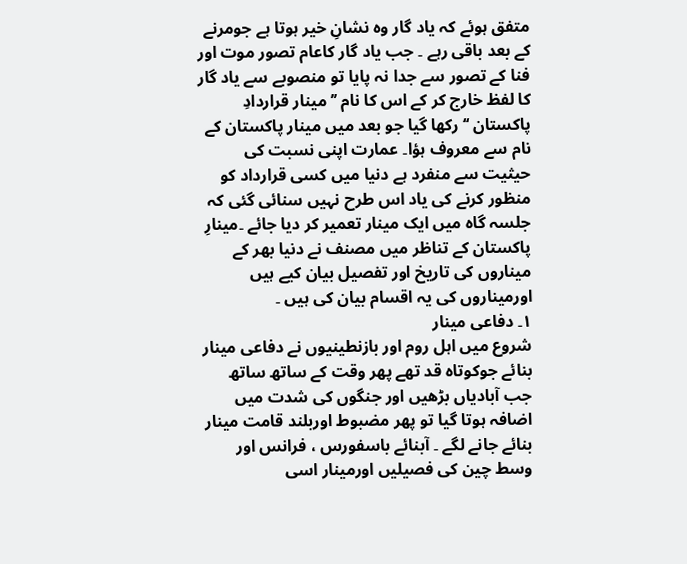متفق ہوئے کہ یاد گار وہ نشانِ خیر ہوتا ہے جومرنے کے بعد باقی رہے ۔ جب یاد گار کاعام تصور موت اور فنا کے تصور سے جدا نہ پایا تو منصوبے سے یاد گار کا لفظ خارج کر کے اس کا نام ’’ مینار قراردادِ پاکستان ‘‘ رکھا گیا جو بعد میں مینار پاکستان کے نام سے معروف ہؤا۔ عمارت اپنی نسبت کی حیثیت سے منفرد ہے دنیا میں کسی قرارداد کو منظور کرنے کی یاد اس طرح نہیں سنائی گئی کہ جلسہ گاہ میں ایک مینار تعمیر کر دیا جائے ۔مینارِ پاکستان کے تناظر میں مصنف نے دنیا بھر کے میناروں کی تاریخ اور تفصیل بیان کیے ہیں اورمیناروں کی یہ اقسام بیان کی ہیں ۔
۱۔ دفاعی مینار
شروع میں اہل روم اور بازنطینیوں نے دفاعی مینار بنائے جوکوتاہ قد تھے پھر وقت کے ساتھ ساتھ جب آبادیاں بڑھیں اور جنگوں کی شدت میں اضافہ ہوتا گیا تو پھر مضبوط اوربلند قامت مینار بنائے جانے لگے ۔ آبنائے باسفورس ، فرانس اور وسط چین کی فصیلیں اورمینار اسی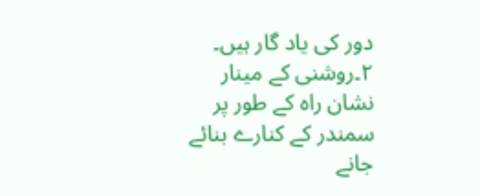دور کی یاد گار ہیں۔
۲۔روشنی کے مینار
نشان راہ کے طور پر سمندر کے کنارے بنائے جانے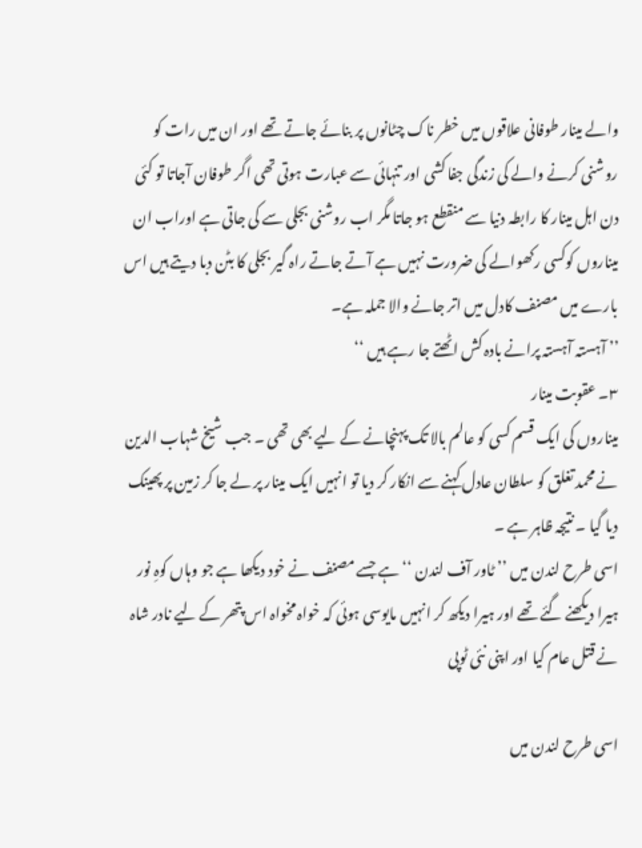والے مینار طوفانی علاقوں میں خطر ناک چٹانوں پر بنائے جاتے تھے اور ان میں رات کو روشنی کرنے والے کی زندگی جفا کشی اور تنہائی سے عبارت ہوتی تھی اگر طوفان آجاتا تو کئی دن اہل مینار کا رابطہ دنیا سے منقطع ہو جاتا مگر اب روشنی بجلی سے کی جاتی ہے اوراب ان میناروں کوکسی رکھوالے کی ضرورت نہیں ہے آتے جاتے راہ گیر بجلی کا بٹن دبا دیتے ہیں اس بارے میں مصنف کادل میں اتر جانے والا جملہ ہے۔
’’ آہستہ آہستہ پرانے بادہ کش اٹھتے جا رہے ہیں ‘‘
۳۔ عقوبت مینار
میناروں کی ایک قسم کسی کو عالم بالا تک پہنچانے کے لیے بھی تھی ۔ جب شیخ شہاب الدین نے محمد تغلق کو سلطان عادل کہنے سے انکار کر دیا تو انہیں ایک مینار پر لے جا کر زمین پر پھینک دیا گیا ۔ نتیجہ ظاہر ہے ۔
اسی طرح لندن میں ’’ ٹاور آف لندن ‘‘ ہے جسے مصنف نے خود دیکھا ہے جو وہاں کوہِ نور ہیرا دیکھنے گئے تھے اور ہیرا دیکھ کر انہیں مایوسی ہوئی کہ خواہ مخواہ اس پتھر کے لیے نادر شاہ نے قتل عام کیا اور اپنی نئی ٹوپی

اسی طرح لندن میں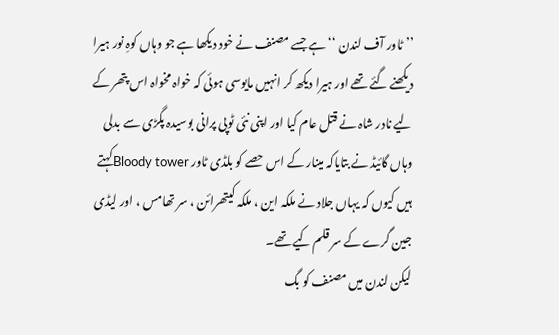’’ ٹاور آف لندن ‘‘ ہے جسے مصنف نے خود دیکھا ہے جو وہاں کوہِ نور ہیرا دیکھنے گئے تھے اور ہیرا دیکھ کر انہیں مایوسی ہوئی کہ خواہ مخواہ اس پتھر کے لیے نادر شاہ نے قتل عام کیا اور اپنی نئی ٹوپی پرانی بوسیدہ پگڑی سے بدلی وہاں گائیڈ نے بتایاکہ مینار کے اس حصے کو بلڈی ٹاور Bloody towerکہتے ہیں کیوں کہ یہاں جلاد نے ملکہ این ، ملکہ کیتھرائن ، سر تھامس ، اور لیڈی جین گرے کے سر قلم کیے تھے۔
لیکن لندن میں مصنف کو بگ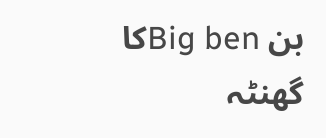بن Big benکا گھنٹہ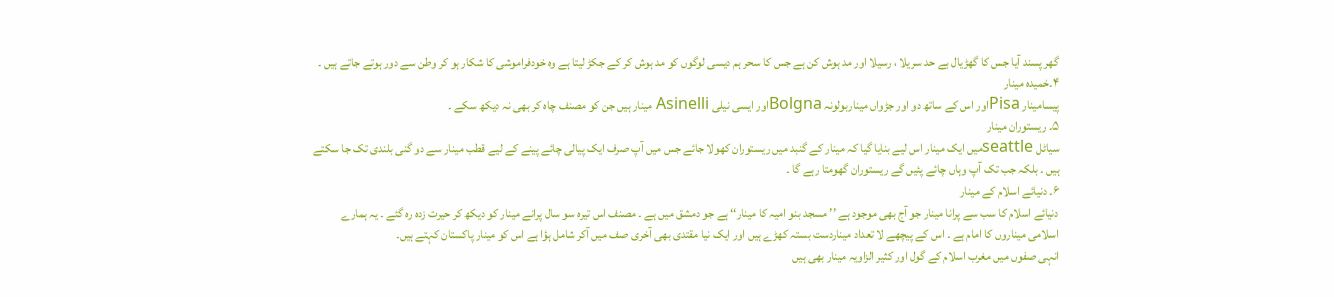گھر پسند آیا جس کا گھڑیال بے حد سریلا ، رسیلا اور مد ہوش کن ہے جس کا سحر ہم دیسی لوگوں کو مد ہوش کر کے جکڑ لیتا ہے وہ خودفراموشی کا شکار ہو کر وطن سے دور ہوتے جاتے ہیں ۔
۴۔خمیدہ مینار
پیسامینار Pisaاور اس کے ساتھ دو اور جڑواں میناربولونہ Bolgnaاور ایسی نیلی Asinelli مینار ہیں جن کو مصنف چاہ کر بھی نہ دیکھ سکے ۔
۵۔ ریستوران مینار
سیاٹل seattleمیں ایک مینار اس لیے بنایا گیا کہ مینار کے گنبد میں ریستوران کھولا جائے جس میں آپ صرف ایک پیالی چائے پینے کے لیے قطب مینار سے دو گنی بلندی تک جا سکتے ہیں ۔ بلکہ جب تک آپ وہاں چائے پئیں گے ریستوران گھومتا رہے گا ۔
۶۔ دنیائے اسلام کے مینار
دنیائے اسلام کا سب سے پرانا مینار جو آج بھی موجود ہے ’’ مسجد بنو امیہ کا مینار‘‘ ہے جو دمشق میں ہے ۔ مصنف اس تیرہ سو سال پرانے مینار کو دیکھ کر حیرت زدہ رہ گئے ۔ یہ ہمارے اسلامی میناروں کا امام ہے ۔ اس کے پیچھے لا تعداد میناردست بستہ کھڑے ہیں اور ایک نیا مقتدی بھی آخری صف میں آکر شامل ہؤا ہے اس کو مینار پاکستان کہتے ہیں۔
انہی صفوں میں مغرب اسلام کے گول اور کثیر الزاویہ مینار بھی ہیں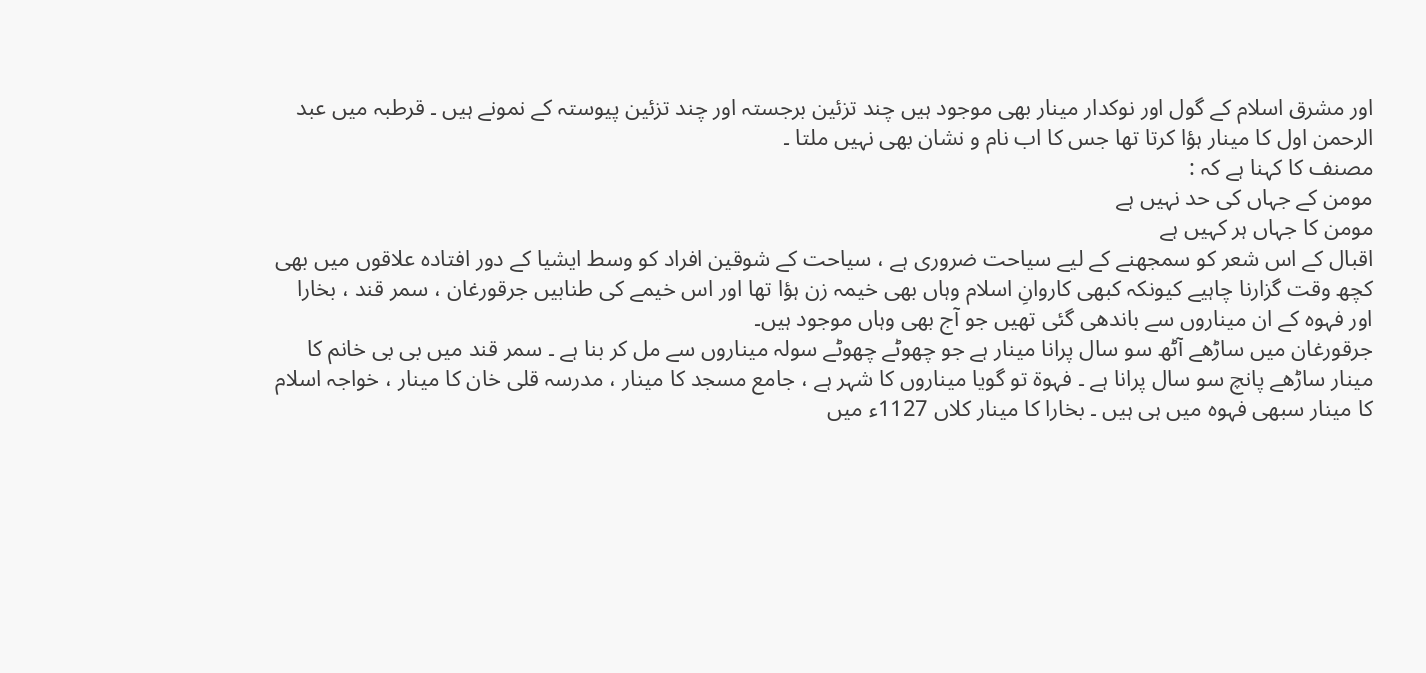اور مشرق اسلام کے گول اور نوکدار مینار بھی موجود ہیں چند تزئین برجستہ اور چند تزئین پیوستہ کے نمونے ہیں ۔ قرطبہ میں عبد الرحمن اول کا مینار ہؤا کرتا تھا جس کا اب نام و نشان بھی نہیں ملتا ۔
مصنف کا کہنا ہے کہ :
مومن کے جہاں کی حد نہیں ہے
مومن کا جہاں ہر کہیں ہے
اقبال کے اس شعر کو سمجھنے کے لیے سیاحت ضروری ہے ، سیاحت کے شوقین افراد کو وسط ایشیا کے دور افتادہ علاقوں میں بھی کچھ وقت گزارنا چاہیے کیونکہ کبھی کاروانِ اسلام وہاں بھی خیمہ زن ہؤا تھا اور اس خیمے کی طنابیں جرقورغان ، سمر قند ، بخارا اور فہوہ کے ان میناروں سے باندھی گئی تھیں جو آج بھی وہاں موجود ہیں۔
جرقورغان میں ساڑھے آٹھ سو سال پرانا مینار ہے جو چھوٹے چھوٹے سولہ میناروں سے مل کر بنا ہے ۔ سمر قند میں بی بی خانم کا مینار ساڑھے پانچ سو سال پرانا ہے ۔ فہوۃ تو گویا میناروں کا شہر ہے ، جامع مسجد کا مینار ، مدرسہ قلی خان کا مینار ، خواجہ اسلام کا مینار سبھی فہوہ میں ہی ہیں ۔ بخارا کا مینار کلاں 1127ء میں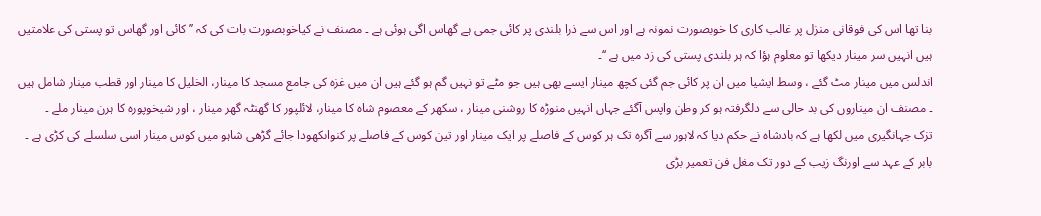بنا تھا اس کی فوقانی منزل پر غالب کاری کا خوبصورت نمونہ ہے اور اس سے ذرا بلندی پر کائی جمی ہے گھاس اگی ہوئی ہے ۔ مصنف نے کیاخوبصورت بات کی کہ ’’ کائی اور گھاس تو پستی کی علامتیں ہیں انہیں سر مینار دیکھا تو معلوم ہؤا کہ ہر بلندی پستی کی زد میں ہے ‘‘۔
اندلس میں مینار مٹ گئے ، وسط ایشیا میں ان پر کائی جم گئی کچھ مینار ایسے بھی ہیں جو مٹے تو نہیں گم ہو گئے ہیں ان میں غزہ کی جامع مسجد کا مینار، الخلیل کا مینار اور قطب مینار شامل ہیں ۔ مصنف ان میناروں کی بد حالی سے دلگرفتہ ہو کر وطن واپس آگئے جہاں انہیں منوڑہ کا روشنی مینار ، سکھر کے معصوم شاہ کا مینار، لائلپور کا گھنٹہ گھر مینار ، اور شیخوپورہ کا ہرن مینار ملے ۔
تزک جہانگیری میں لکھا ہے کہ بادشاہ نے حکم دیا کہ لاہور سے آگرہ تک ہر کوس کے فاصلے پر ایک مینار اور تین کوس کے فاصلے پر کنواںکھودا جائے گڑھی شاہو میں کوس مینار اسی سلسلے کی کڑی ہے ۔
بابر کے عہد سے اورنگ زیب کے دور تک مغل فن تعمیر بڑی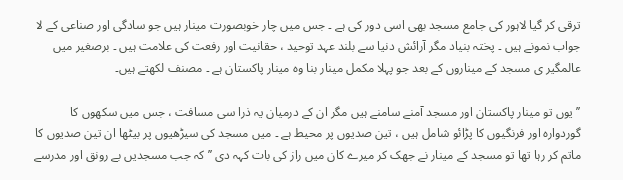ترقی کر گیا لاہور کی جامع مسجد بھی اسی دور کی ہے ۔ جس میں چار خوبصورت مینار ہیں جو سادگی اور صناعی کے لا جواب نمونے ہیں ۔ پختہ بنیاد مگر آرائش دنیا سے بلند عہد توحید ، حقانیت اور رفعت کی علامت ہیں ۔ برصغیر میں عالمگیر ی مسجد کے میناروں کے بعد جو پہلا مکمل مینار بنا وہ مینار پاکستان ہے ۔ مصنف لکھتے ہیں۔

’’ یوں تو مینار پاکستان اور مسجد آمنے سامنے ہیں مگر ان کے درمیان یہ ذرا سی مسافت ، جس میں سکھوں کا گوردوارہ اور فرنگیوں کا پڑائو شامل ہیں ، تین صدیوں پر محیط ہے ۔ میں مسجد کی سیڑھیوں پر بیٹھا ان تین صدیوں کا ماتم کر رہا تھا تو مسجد کے مینار نے جھک کر میرے کان میں راز کی بات کہہ دی ’’ کہ جب مسجدیں بے رونق اور مدرسے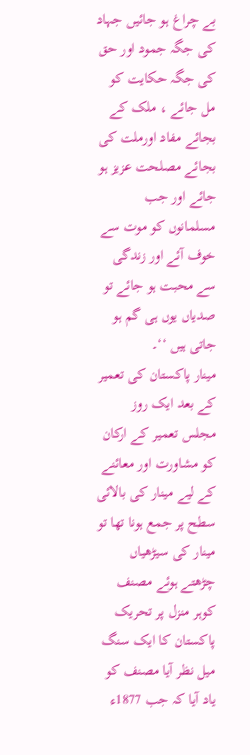بے چراغ ہو جائیں جہاد کی جگہ جمود اور حق کی جگہ حکایت کو مل جائے ، ملک کے بجائے مفاد اورملت کی بجائے مصلحت عزیز ہو جائے اور جب مسلمانوں کو موت سے خوف آئے اور زندگی سے محبت ہو جائے تو صدیاں یوں ہی گم ہو جاتی ہیں ‘‘۔
مینار پاکستان کی تعمیر کے بعد ایک روز مجلس تعمیر کے ارکان کو مشاورت اور معائنے کے لیے مینار کی بالائی سطح پر جمع ہونا تھا تو مینار کی سیڑھیاں چڑھتے ہوئے مصنف کوہر منزل پر تحریک پاکستان کا ایک سنگ میل نظر آیا مصنف کو یاد آیا کہ جب 1877ء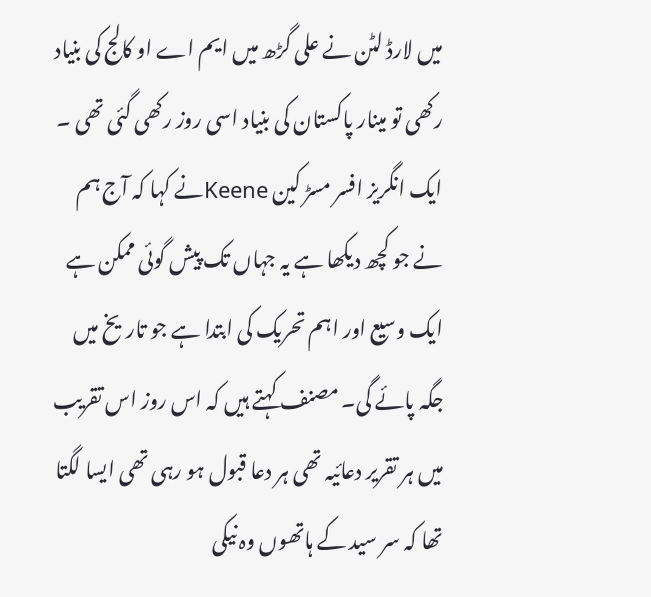میں لارڈ لٹن نے علی گڑھ میں ایم اے او کالج کی بنیاد رکھی تو مینار پاکستان کی بنیاد اسی روز رکھی گئی تھی ۔ ایک انگریز افسر مسڑ کین Keeneنے کہا کہ آج ہم نے جو کچھ دیکھا ہے یہ جہاں تک پیش گوئی ممکن ہے ایک وسیع اور اہم تحریک کی ابتدا ہے جو تاریخ میں جگہ پائے گی۔ مصنف کہتے ہیں کہ اس روز اس تقریب میں ہر تقریر دعائیہ تھی ہر دعا قبول ہو رہی تھی ایسا لگتا تھا کہ سر سید کے ہاتھوں وہ نیکی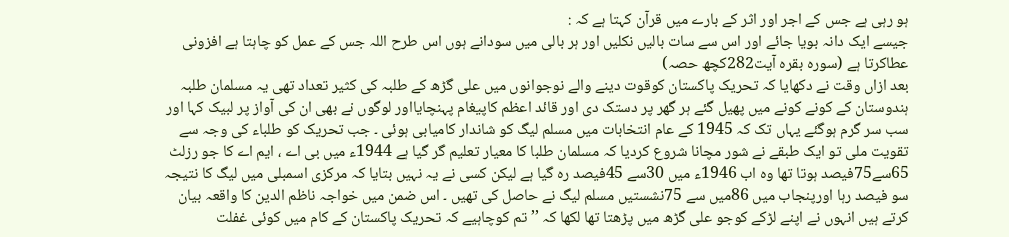ہو رہی ہے جس کے اجر اور اثر کے بارے میں قرآن کہتا ہے کہ :
جیسے ایک دانہ بویا جائے اور اس سے سات بالیں نکلیں اور ہر بالی میں سودانے ہوں اس طرح اللہ جس کے عمل کو چاہتا ہے افزونی عطاکرتا ہے (سورہ بقرہ آیت282کچھ حصہ)
بعد ازاں وقت نے دکھایا کہ تحریک پاکستان کوقوت دینے والے نوجوانوں میں علی گڑھ کے طلبہ کی کثیر تعداد تھی یہ مسلمان طلبہ ہندوستان کے کونے کونے میں پھیل گئے ہر گھر پر دستک دی اور قائد اعظم کاپیغام پہنچایااور لوگوں نے بھی ان کی آواز پر لبیک کہا اور سب سر گرم ہوگئے یہاں تک کہ 1945 کے عام انتخابات میں مسلم لیگ کو شاندار کامیابی ہوئی ۔ جب تحریک کو طلباء کی وجہ سے تقویت ملی تو ایک طبقے نے شور مچانا شروع کردیا کہ مسلمان طلبا کا معیار تعلیم گر گیا ہے 1944ء میں بی اے ، ایم اے کا جو رزلٹ 65سے75فیصد ہوتا تھا وہ اب 1946ء میں 30سے 45فیصد رہ گیا ہے لیکن کسی نے یہ نہیں بتایا کہ مرکزی اسمبلی میں لیگ کا نتیجہ سو فیصد رہا اورپنجاب میں 86میں سے 75نشستیں مسلم لیگ نے حاصل کی تھیں ۔ اس ضمن میں خواجہ ناظم الدین کا واقعہ بیان کرتے ہیں انہوں نے اپنے لڑکے کوجو علی گڑھ میں پڑھتا تھا لکھا کہ ’’ تم کوچاہیے کہ تحریک پاکستان کے کام میں کوئی غفلت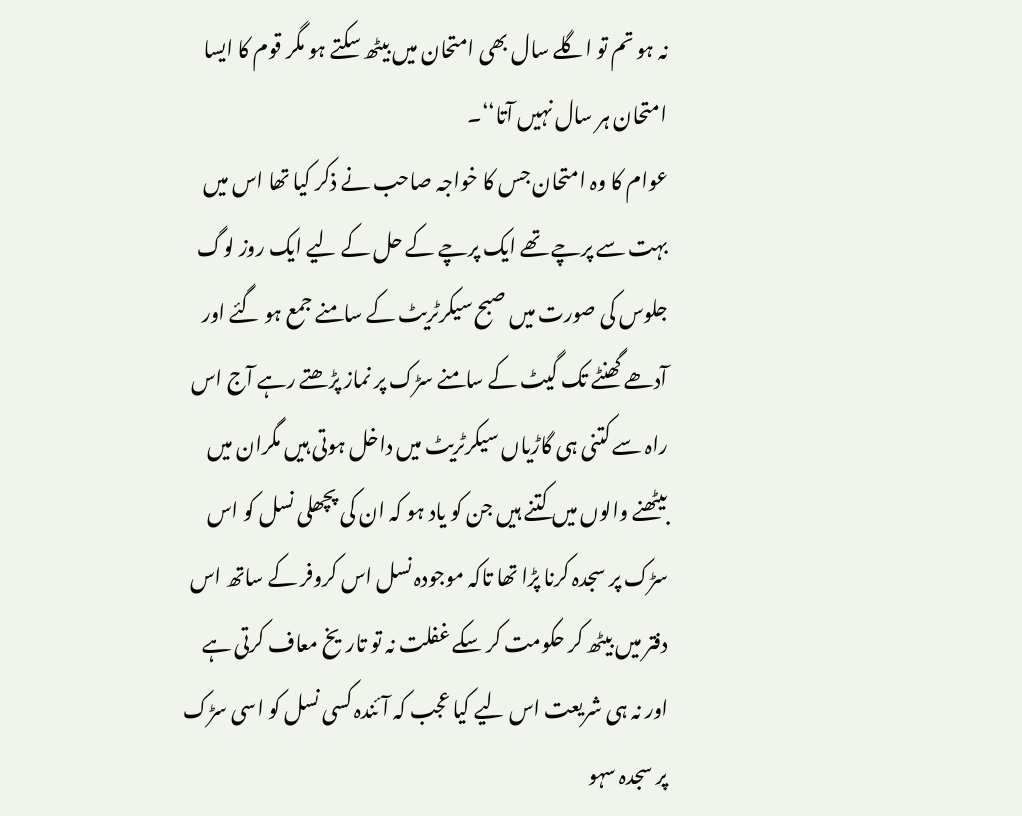نہ ہو تم تو اگلے سال بھی امتحان میں بیٹھ سکتے ہو مگر قوم کا ایسا امتحان ہر سال نہیں آتا‘‘۔
عوام کا وہ امتحان جس کا خواجہ صاحب نے ذکر کیا تھا اس میں بہت سے پرچے تھے ایک پرچے کے حل کے لیے ایک روز لوگ جلوس کی صورت میں صبح سیکرٹریٹ کے سامنے جمع ہو گئے اور آدھے گھنٹے تک گیٹ کے سامنے سڑک پر نماز پڑھتے رہے آج اس راہ سے کتنی ہی گاڑیاں سیکرٹریٹ میں داخل ہوتی ہیں مگران میں بیٹھنے والوں میں کتنے ہیں جن کو یاد ہو کہ ان کی پچھلی نسل کو اس سڑک پر سجدہ کرنا پڑا تھا تاکہ موجودہ نسل اس کروفر کے ساتھ اس دفتر میں بیٹھ کر حکومت کر سکے غفلت نہ تو تاریخ معاف کرتی ہے اور نہ ہی شریعت اس لیے کیا عجب کہ آئندہ کسی نسل کو اسی سڑک پر سجدہ سہو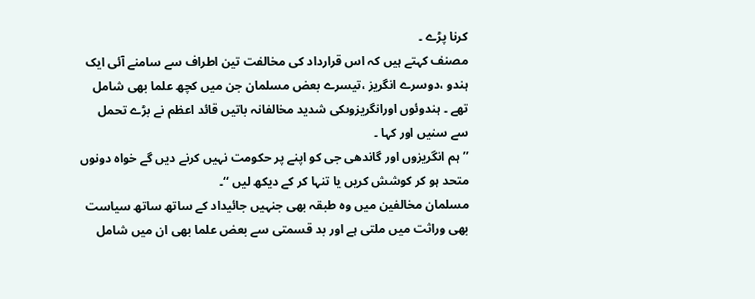کرنا پڑے ۔
مصنف کہتے ہیں کہ اس قرارداد کی مخالفت تین اطراف سے سامنے آئی ایک ہندو ،دوسرے انگریز ،تیسرے بعض مسلمان جن میں کچھ علما بھی شامل تھے ۔ ہندوئوں اورانگریزوںکی شدید مخالفانہ باتیں قائد اعظم نے بڑے تحمل سے سنیں اور کہا ۔
’’ ہم انگریزوں اور گاندھی جی کو اپنے پر حکومت نہیں کرنے دیں گے خواہ دونوں متحد ہو کر کوشش کریں یا تنہا کر کے دیکھ لیں ‘‘۔
مسلمان مخالفین میں وہ طبقہ بھی جنہیں جائیداد کے ساتھ ساتھ سیاست بھی وراثت میں ملتی ہے اور بد قسمتی سے بعض علما بھی ان میں شامل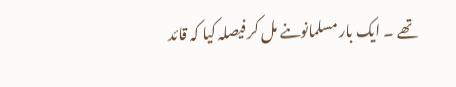تھے ۔ ایک بار مسلمانوںنے مل کر فیصلہ کیا کہ قائد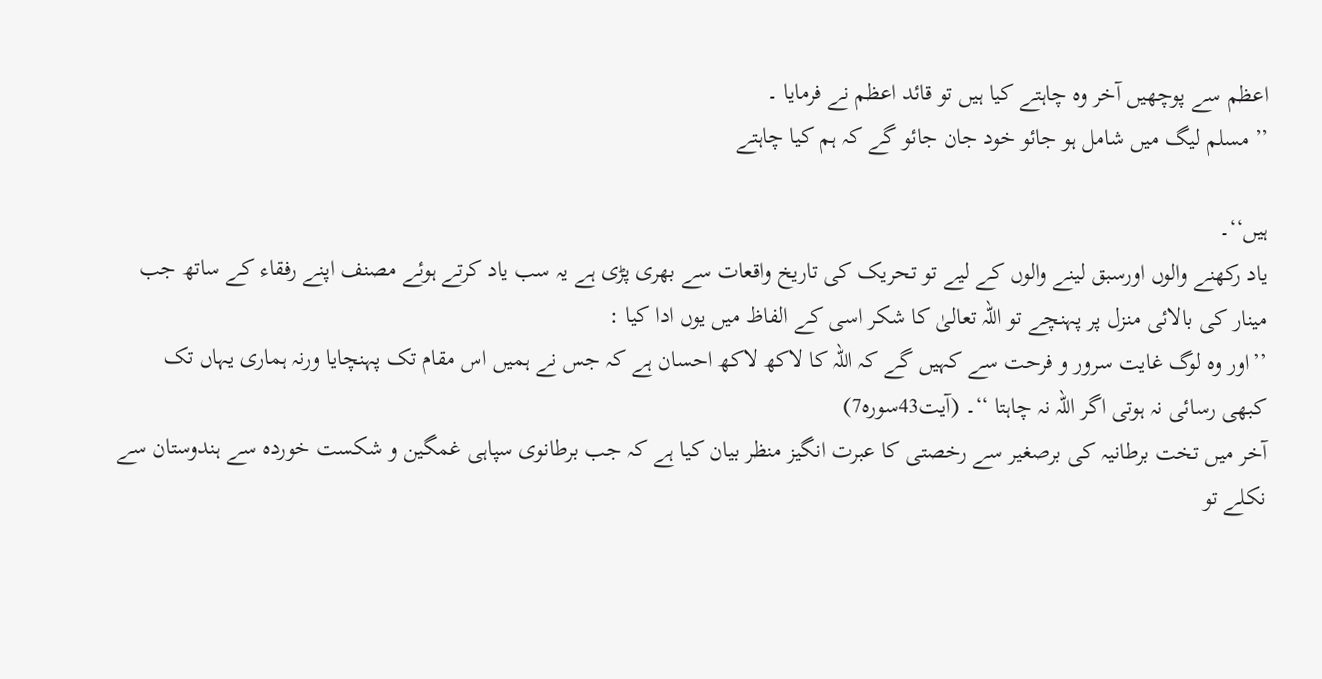اعظم سے پوچھیں آخر وہ چاہتے کیا ہیں تو قائد اعظم نے فرمایا ۔
’’ مسلم لیگ میں شامل ہو جائو خود جان جائو گے کہ ہم کیا چاہتے

ہیں‘‘۔
یاد رکھنے والوں اورسبق لینے والوں کے لیے تو تحریک کی تاریخ واقعات سے بھری پڑی ہے یہ سب یاد کرتے ہوئے مصنف اپنے رفقاء کے ساتھ جب مینار کی بالائی منزل پر پہنچے تو اللہ تعالیٰ کا شکر اسی کے الفاظ میں یوں ادا کیا :
’’اور وہ لوگ غایت سرور و فرحت سے کہیں گے کہ اللہ کا لاکھ لاکھ احسان ہے کہ جس نے ہمیں اس مقام تک پہنچایا ورنہ ہماری یہاں تک کبھی رسائی نہ ہوتی اگر اللہ نہ چاہتا ‘‘۔ (آیت43سورہ7)
آخر میں تخت برطانیہ کی برصغیر سے رخصتی کا عبرت انگیز منظر بیان کیا ہے کہ جب برطانوی سپاہی غمگین و شکست خوردہ سے ہندوستان سے نکلے تو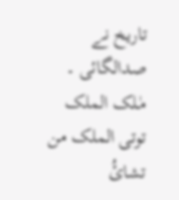تاریخ نے صدالگائی ۔
مٰـلک الملک توتی الملک من تشائُ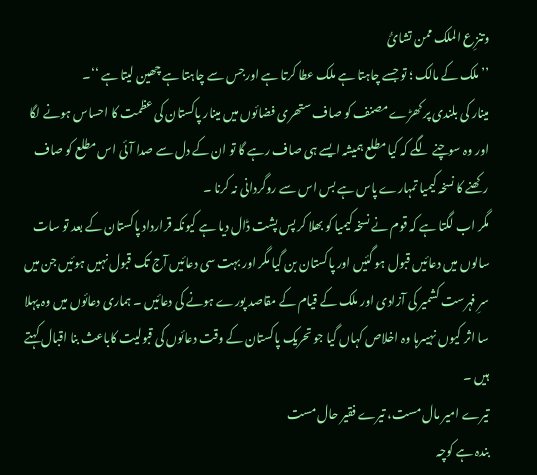وتنزِع الملک ممن تشائُ
’’ملک کے مالک ؛ تو جسے چاہتا ہے ملک عطا کرتا ہے اورجس سے چاہتا ہے چھین لیتا ہے ‘‘۔
مینار کی بلندی پر کھڑے مصنف کو صاف ستھری فضائوں میں مینار پاکستان کی عظمت کا احساس ہونے لگا اور وہ سوچنے لگے کہ کیا مطلع ہمیشہ ایسے ہی صاف رہے گا تو ان کے دل سے صدا آئی اس مطلع کو صاف رکھنے کا نسخہ کیمیا تمہارے پاس ہے بس اس سے روگردانی نہ کرنا ۔
مگر اب لگتا ہے کہ قوم نے نسخہ کیمیا کو بھلا کر پس پشت ڈال دیا ہے کیونکہ قرارداد پاکستان کے بعد تو سات سالوں میں دعائیں قبول ہو گئیں اور پاکستان بن گیا مگر اور بہت سی دعائیں آج تک قبول نہیں ہوئیں جن میں سرِ فہرست کشمیر کی آزادی اور ملک کے قیام کے مقاصد پورے ہونے کی دعائیں ۔ ہماری دعائوں میں وہ پہلا سا اثر کیوں نہیںرہا وہ اخلاص کہاں گیا جو تحریک پاکستان کے وقت دعائوں کی قبولیت کاباعث بنا اقبال کہتے ہیں ۔
تیرے امیر مال مست، تیرے فقیر حال مست
بندہ ہے کوچہ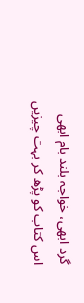گرد ابھی، خواجہ بلند بام ابھی
اس کتاب کو پڑھ کر بہت چیزیں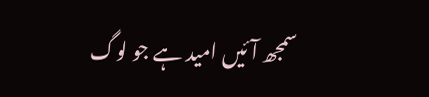سمجھ آئیں امید ہے جو لوگ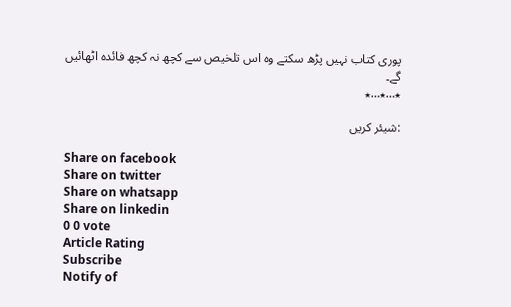پوری کتاب نہیں پڑھ سکتے وہ اس تلخیص سے کچھ نہ کچھ فائدہ اٹھائیں گے۔
٭…٭…٭

:شیئر کریں

Share on facebook
Share on twitter
Share on whatsapp
Share on linkedin
0 0 vote
Article Rating
Subscribe
Notify of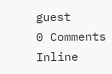guest
0 Comments
Inline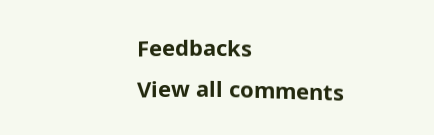Feedbacks
View all comments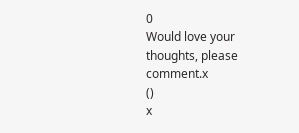0
Would love your thoughts, please comment.x
()
x